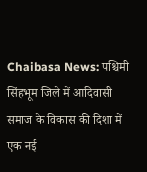Chaibasa News: पश्चिमी सिंहभूम जिले में आदिवासी समाज के विकास की दिशा में एक नई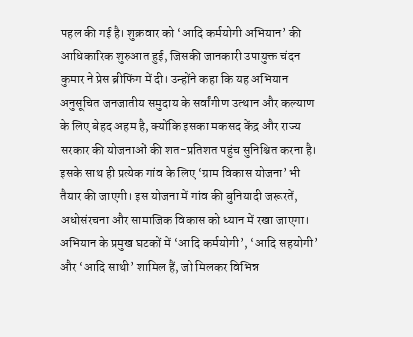पहल की गई है। शुक्रवार को ‘आदि कर्मयोगी अभियान’ की आधिकारिक शुरुआत हुई, जिसकी जानकारी उपायुक्त चंदन कुमार ने प्रेस ब्रीफिंग में दी। उन्होंने कहा कि यह अभियान अनुसूचित जनजातीय समुदाय के सर्वांगीण उत्थान और कल्याण के लिए बेहद अहम है, क्योंकि इसका मकसद केंद्र और राज्य सरकार की योजनाओं की शत-प्रतिशत पहुंच सुनिश्चित करना है।
इसके साथ ही प्रत्येक गांव के लिए ‘ग्राम विकास योजना’ भी तैयार की जाएगी। इस योजना में गांव की बुनियादी जरूरतें, अधोसंरचना और सामाजिक विकास को ध्यान में रखा जाएगा। अभियान के प्रमुख घटकों में ‘आदि कर्मयोगी’, ‘आदि सहयोगी’ और ‘आदि साथी’ शामिल हैं, जो मिलकर विभिन्न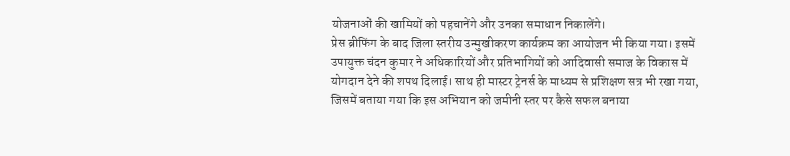योजनाओं की खामियों को पहचानेंगे और उनका समाधान निकालेंगे।
प्रेस ब्रीफिंग के बाद जिला स्तरीय उन्मुखीकरण कार्यक्रम का आयोजन भी किया गया। इसमें उपायुक्त चंदन कुमार ने अधिकारियों और प्रतिभागियों को आदिवासी समाज के विकास में योगदान देने की शपथ दिलाई। साथ ही मास्टर ट्रेनर्स के माध्यम से प्रशिक्षण सत्र भी रखा गया, जिसमें बताया गया कि इस अभियान को जमीनी स्तर पर कैसे सफल बनाया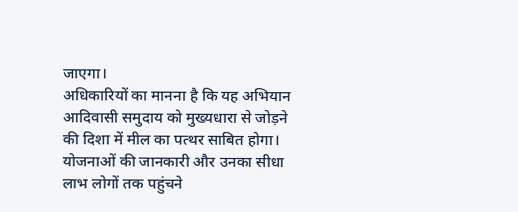जाएगा।
अधिकारियों का मानना है कि यह अभियान आदिवासी समुदाय को मुख्यधारा से जोड़ने की दिशा में मील का पत्थर साबित होगा। योजनाओं की जानकारी और उनका सीधा लाभ लोगों तक पहुंचने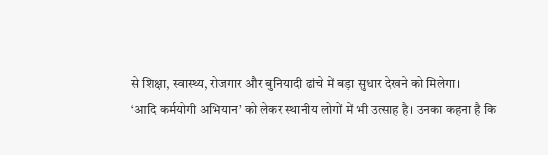से शिक्षा, स्वास्थ्य, रोजगार और बुनियादी ढांचे में बड़ा सुधार देखने को मिलेगा।
‘आदि कर्मयोगी अभियान’ को लेकर स्थानीय लोगों में भी उत्साह है। उनका कहना है कि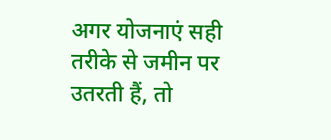अगर योजनाएं सही तरीके से जमीन पर उतरती हैं, तो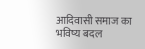आदिवासी समाज का भविष्य बदल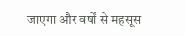जाएगा और वर्षों से महसूस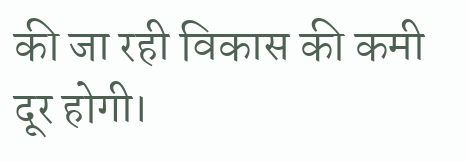की जा रही विकास की कमी दूर होगी।